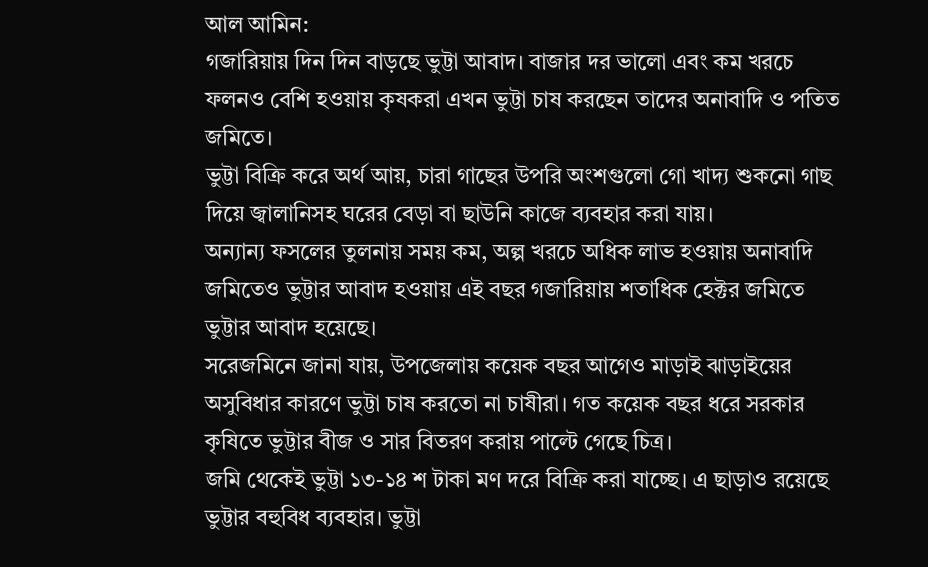আল আমিন:
গজারিয়ায় দিন দিন বাড়ছে ভুট্টা আবাদ। বাজার দর ভালো এবং কম খরচে ফলনও বেশি হওয়ায় কৃষকরা এখন ভুট্টা চাষ করছেন তাদের অনাবাদি ও পতিত জমিতে।
ভুট্টা বিক্রি করে অর্থ আয়, চারা গাছের উপরি অংশগুলো গো খাদ্য শুকনো গাছ দিয়ে জ্বালানিসহ ঘরের বেড়া বা ছাউনি কাজে ব্যবহার করা যায়।
অন্যান্য ফসলের তুলনায় সময় কম, অল্প খরচে অধিক লাভ হওয়ায় অনাবাদি জমিতেও ভুট্টার আবাদ হওয়ায় এই বছর গজারিয়ায় শতাধিক হেক্টর জমিতে ভুট্টার আবাদ হয়েছে।
সরেজমিনে জানা যায়, উপজেলায় কয়েক বছর আগেও মাড়াই ঝাড়াইয়ের অসুবিধার কারণে ভুট্টা চাষ করতো না চাষীরা। গত কয়েক বছর ধরে সরকার কৃষিতে ভুট্টার বীজ ও সার বিতরণ করায় পাল্টে গেছে চিত্র।
জমি থেকেই ভুট্টা ১৩-১৪ শ টাকা মণ দরে বিক্রি করা যাচ্ছে। এ ছাড়াও রয়েছে ভুট্টার বহুবিধ ব্যবহার। ভুট্টা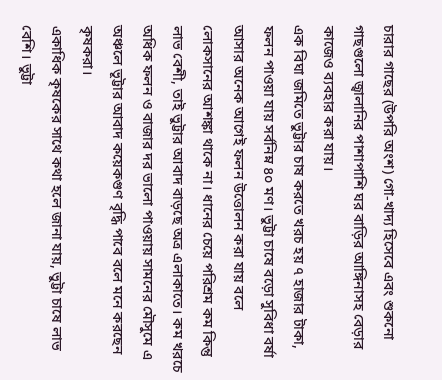চারার গাছের (উপরি অংশ) গো-খাদ্য হিসেবে এবং শুকনো গাছগুলো জ্বালানির পাশাপাশি ঘর বাড়ির আঙ্গিনাসহ বেড়ার কাজেও ব্যবহার করা যায়।
এক বিঘা জমিতে ভুট্টার চাষ করতে খরচ হয় ৭ হাজার টাকা, ফলন পাওয়া যায় সর্বনিম্ন ৪০ মণ। ভুট্টা চাষে বড়ো সুবিধা বর্ষা আসার অনেক আগেই ফলন উত্তোলন করা যায় বলে লোকসানের আশঙ্কা থাকে না। ধানের চেয়ে পরিশ্রম কম কিন্তু লাভ বেশী, তাই ভুট্টার আবাদ বাড়ছে অত্র এলাকাতে। কম খরচে অধিক ফলন ও বাজার দর ভালো পাওয়ায় সামনের মৌসুমে এ অঞ্চলে ভূট্টার আবাদ কয়েকগুণ বৃদ্ধি পাবে বলে মনে করছেন কৃষকরা।
একাধিক কৃষকের সাথে কথা হলে জানা যায়, ভুট্টা চাষে লাভ বেশি। ভুট্টা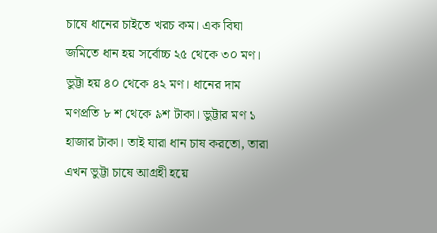চাষে ধানের চাইতে খরচ কম। এক বিঘা জমিতে ধান হয় সর্বোচ্চ ২৫ থেকে ৩০ মণ। ভুট্টা হয় ৪০ থেকে ৪২ মণ। ধানের দাম মণপ্রতি ৮ শ থেকে ৯শ টাকা। ভুট্টার মণ ১ হাজার টাকা। তাই যারা ধান চাষ করতো, তারা এখন ভুট্টা চাষে আগ্রহী হয়ে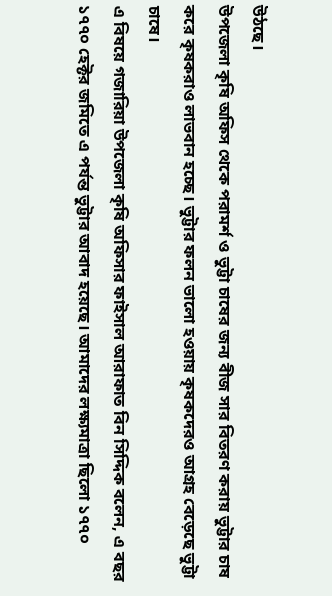উঠছে।
উপজেলা কৃষি অফিস থেকে পরামর্শ ও ভুট্টা চাষের জন্য বীজ সার বিতরণ করায় ভুট্টার চাষ করে কৃষকরাও লাভবান হচ্ছে। ভুট্টার ফলন ভালো হওয়ায় কৃষকদেরও আগ্রহ বেড়েছে ভুট্টা চাষে।
এ বিষয়ে গজারিয়া উপজেলা কৃষি অফিসার ফাইসাল আরাফাত বিন সিদ্দিক বলেন, এ বছর ১৭৭০ হেক্টর জমিতে এ পর্যন্ত ভুট্টার আবাদ হয়েছে। আমাদের লক্ষ্যমাত্রা ছিলো ১৭৭০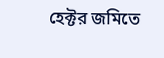হেক্টর জমিতে